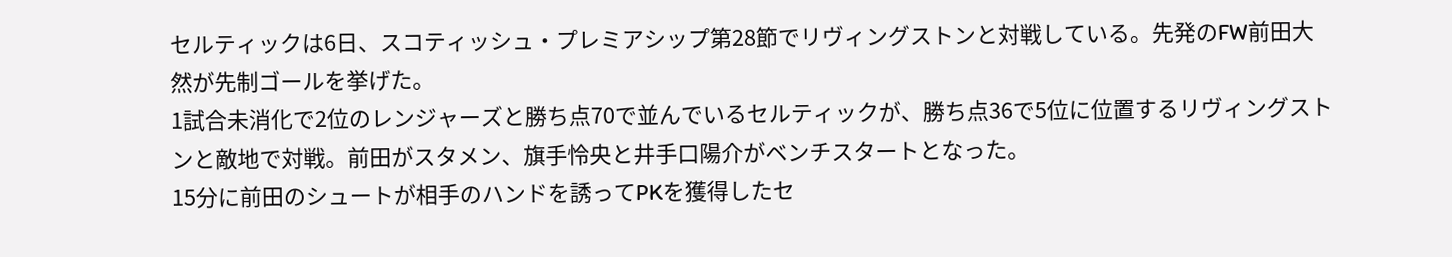セルティックは6日、スコティッシュ・プレミアシップ第28節でリヴィングストンと対戦している。先発のFW前田大然が先制ゴールを挙げた。
1試合未消化で2位のレンジャーズと勝ち点70で並んでいるセルティックが、勝ち点36で5位に位置するリヴィングストンと敵地で対戦。前田がスタメン、旗手怜央と井手口陽介がベンチスタートとなった。
15分に前田のシュートが相手のハンドを誘ってPKを獲得したセ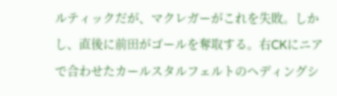ルティックだが、マクレガーがこれを失敗。しかし、直後に前田がゴールを奪取する。右CKにニアで合わせたカールスタルフェルトのヘディングシ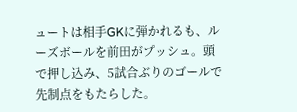ュートは相手GKに弾かれるも、ルーズボールを前田がプッシュ。頭で押し込み、5試合ぶりのゴールで先制点をもたらした。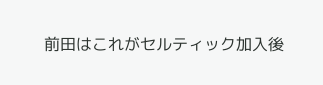前田はこれがセルティック加入後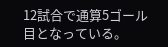12試合で通算5ゴール目となっている。